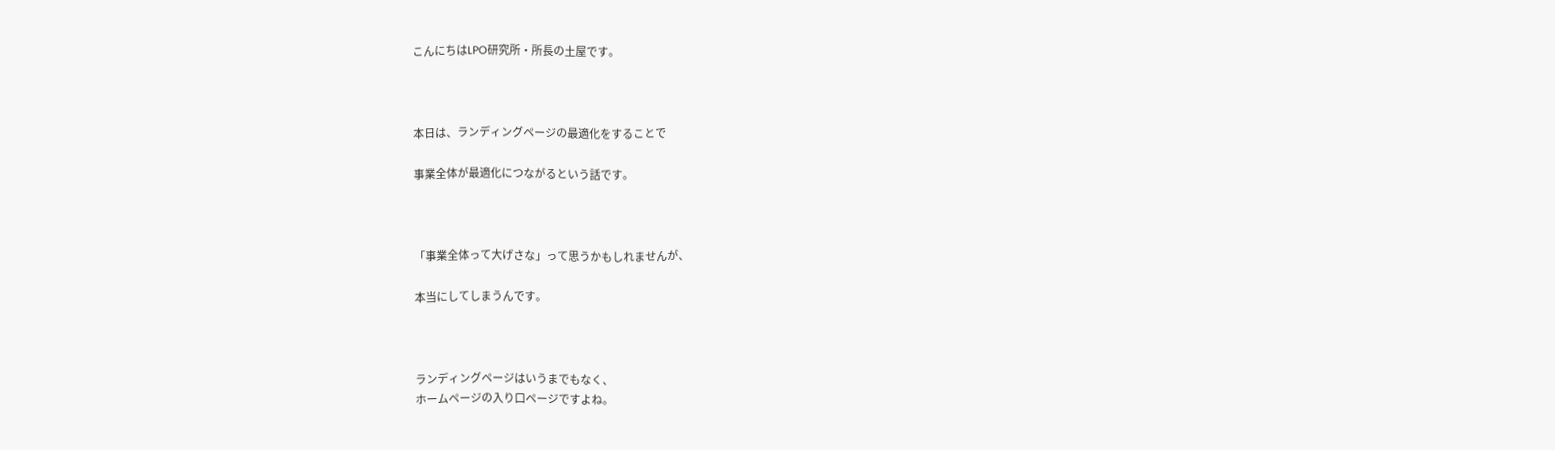こんにちはLPO研究所・所長の土屋です。



本日は、ランディングページの最適化をすることで

事業全体が最適化につながるという話です。



「事業全体って大げさな」って思うかもしれませんが、

本当にしてしまうんです。



ランディングページはいうまでもなく、
ホームページの入り口ページですよね。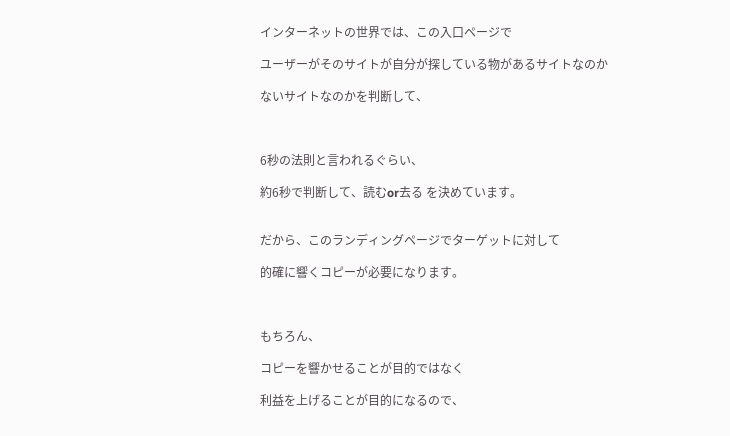インターネットの世界では、この入口ページで

ユーザーがそのサイトが自分が探している物があるサイトなのか

ないサイトなのかを判断して、



6秒の法則と言われるぐらい、

約6秒で判断して、読むor去る を決めています。


だから、このランディングページでターゲットに対して

的確に響くコピーが必要になります。



もちろん、

コピーを響かせることが目的ではなく

利益を上げることが目的になるので、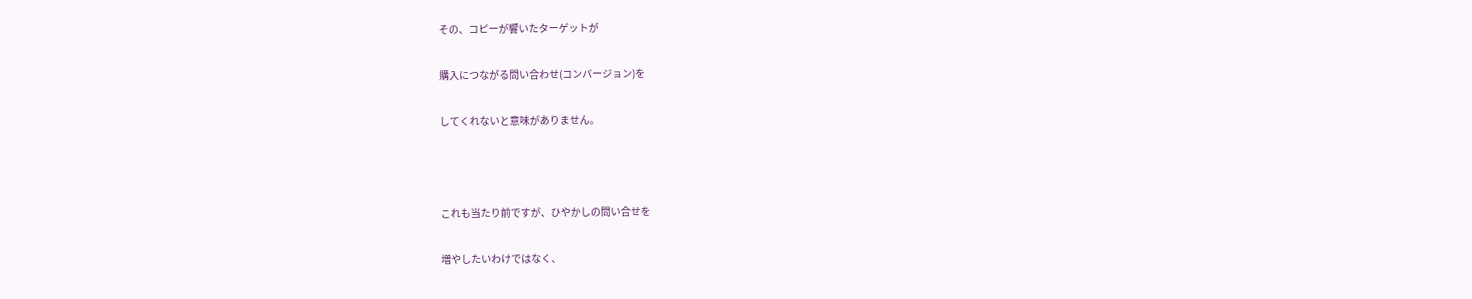その、コピーが響いたターゲットが

購入につながる問い合わせ(コンバージョン)を

してくれないと意味がありません。



これも当たり前ですが、ひやかしの問い合せを

増やしたいわけではなく、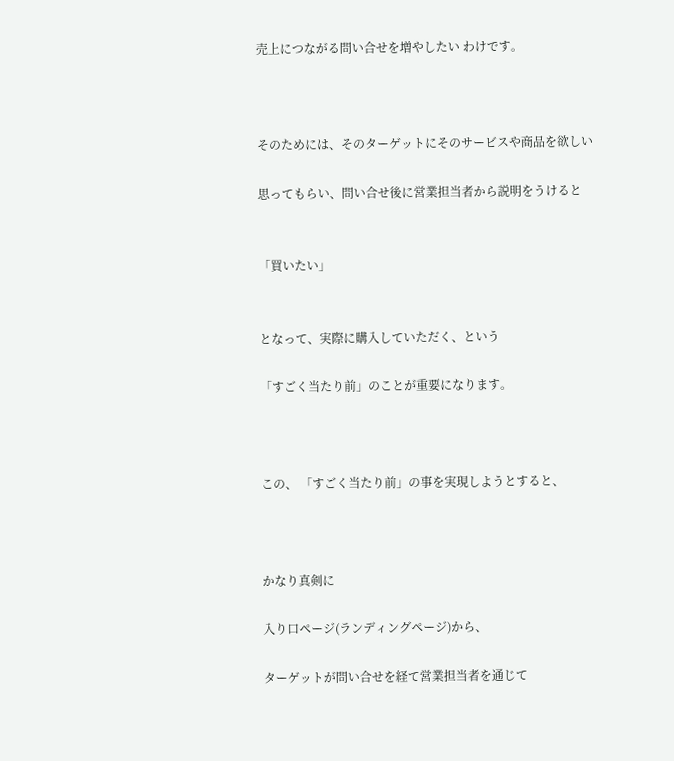売上につながる問い合せを増やしたい わけです。



そのためには、そのターゲットにそのサービスや商品を欲しい

思ってもらい、問い合せ後に営業担当者から説明をうけると


「買いたい」


となって、実際に購入していただく、という

「すごく当たり前」のことが重要になります。



この、 「すごく当たり前」の事を実現しようとすると、



かなり真剣に

入り口ページ(ランディングページ)から、

ターゲットが問い合せを経て営業担当者を通じて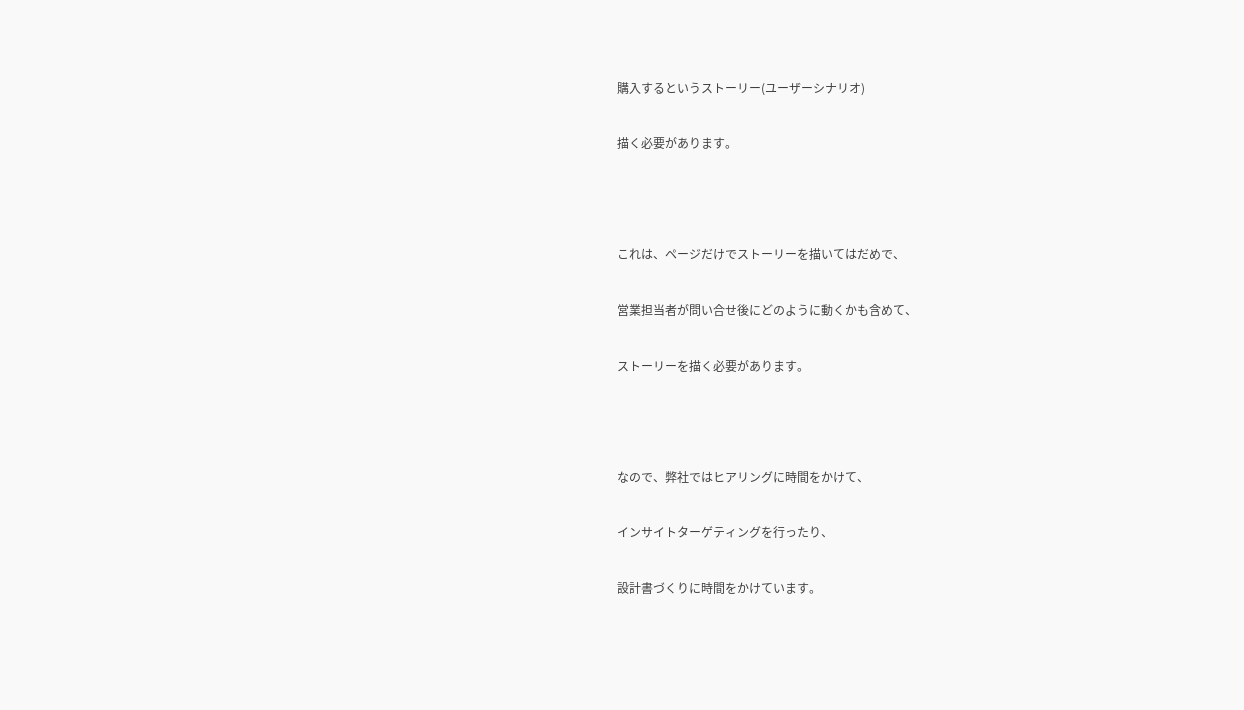購入するというストーリー(ユーザーシナリオ)

描く必要があります。



これは、ページだけでストーリーを描いてはだめで、

営業担当者が問い合せ後にどのように動くかも含めて、

ストーリーを描く必要があります。



なので、弊社ではヒアリングに時間をかけて、

インサイトターゲティングを行ったり、

設計書づくりに時間をかけています。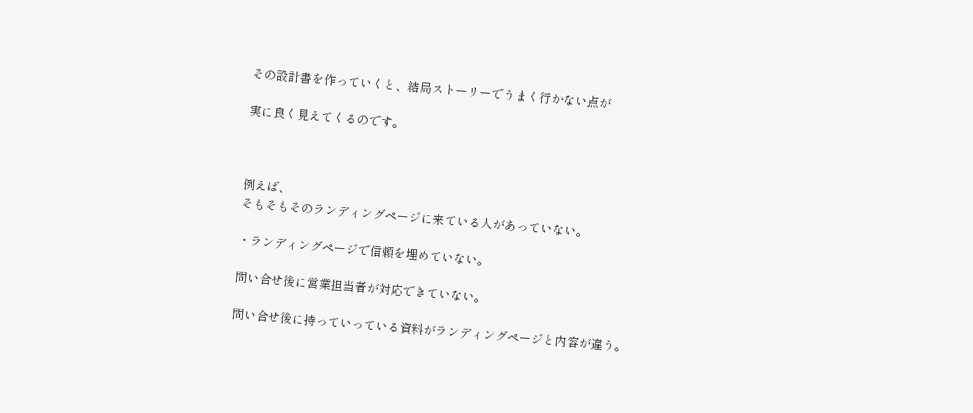その設計書を作っていくと、結局ストーリーでうまく行かない点が

実に良く見えてくるのです。



例えば、
そもそもそのランディングページに来ている人があっていない。

・ランディングページで信頼を埋めていない。

問い合せ後に営業担当者が対応できていない。

問い合せ後に持っていっている資料がランディングページと内容が違う。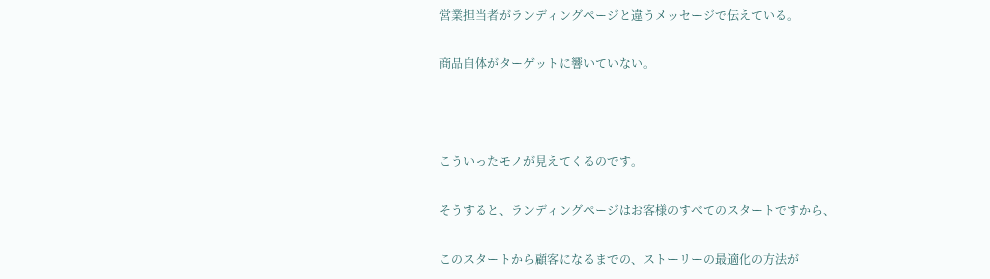営業担当者がランディングページと違うメッセージで伝えている。

商品自体がターゲットに響いていない。



こういったモノが見えてくるのです。

そうすると、ランディングページはお客様のすべてのスタートですから、

このスタートから顧客になるまでの、ストーリーの最適化の方法が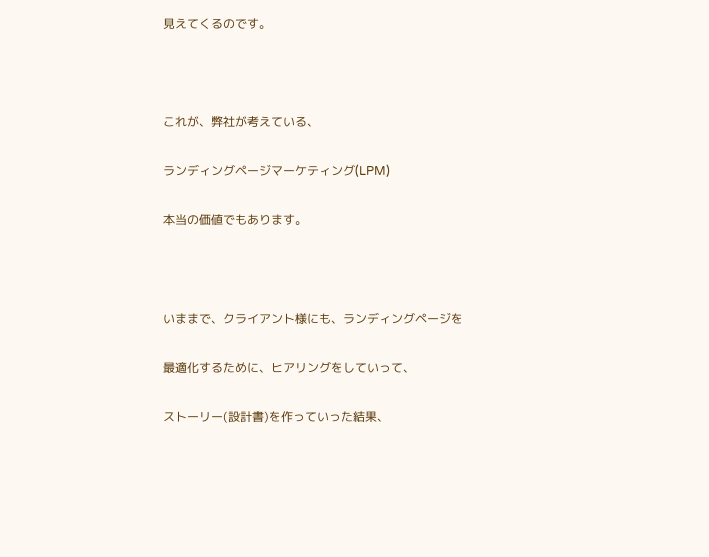見えてくるのです。



これが、弊社が考えている、

ランディングページマーケティング(LPM)

本当の価値でもあります。



いままで、クライアント様にも、ランディングページを

最適化するために、ヒアリングをしていって、

ストーリー(設計書)を作っていった結果、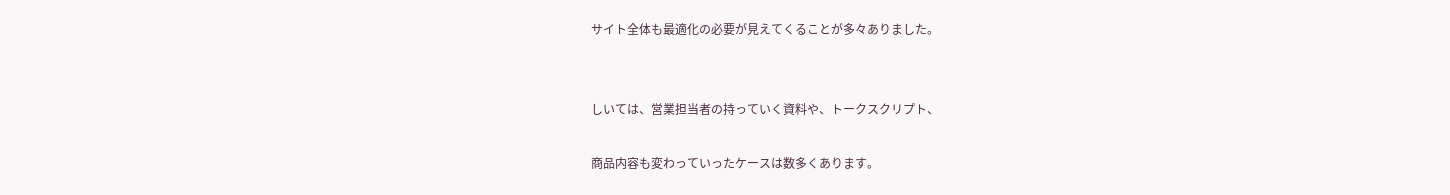サイト全体も最適化の必要が見えてくることが多々ありました。


しいては、営業担当者の持っていく資料や、トークスクリプト、

商品内容も変わっていったケースは数多くあります。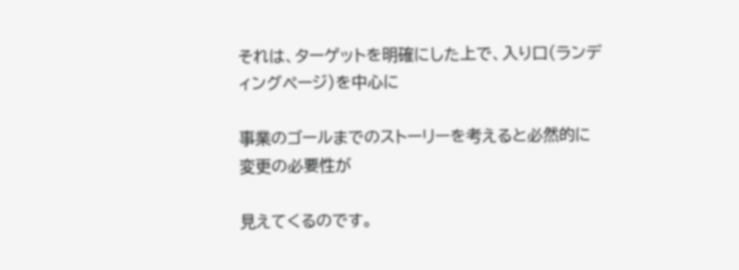それは、ターゲットを明確にした上で、入り口(ランディングページ)を中心に

事業のゴールまでのストーリーを考えると必然的に変更の必要性が

見えてくるのです。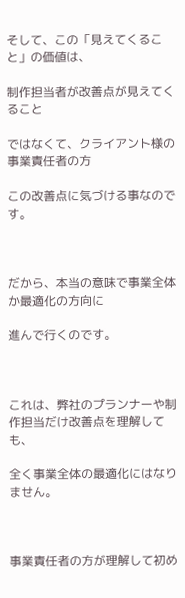そして、この「見えてくること」の価値は、

制作担当者が改善点が見えてくること

ではなくて、クライアント様の事業責任者の方

この改善点に気づける事なのです。



だから、本当の意味で事業全体か最適化の方向に

進んで行くのです。



これは、弊社のプランナーや制作担当だけ改善点を理解しても、

全く事業全体の最適化にはなりません。



事業責任者の方が理解して初め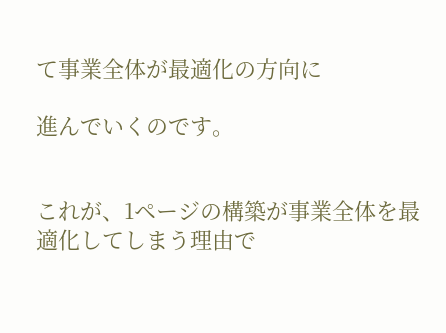て事業全体が最適化の方向に

進んでいくのです。


これが、1ページの構築が事業全体を最適化してしまう理由で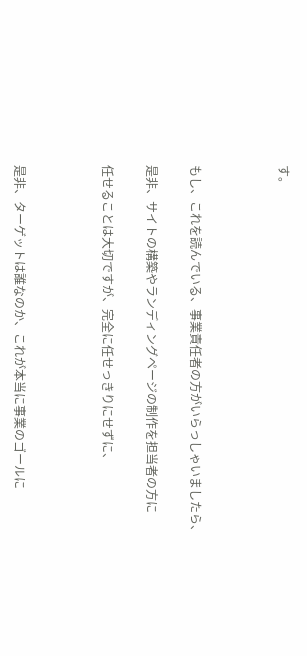す。



もし、これを読んでいる、事業責任者の方がいらっしゃいましたら、

是非、サイトの構築やランディングページの制作を担当者の方に

任せることは大切ですが、完全に任せっきりにせずに、



是非、ターゲットは誰なのか、これが本当に事業のゴールに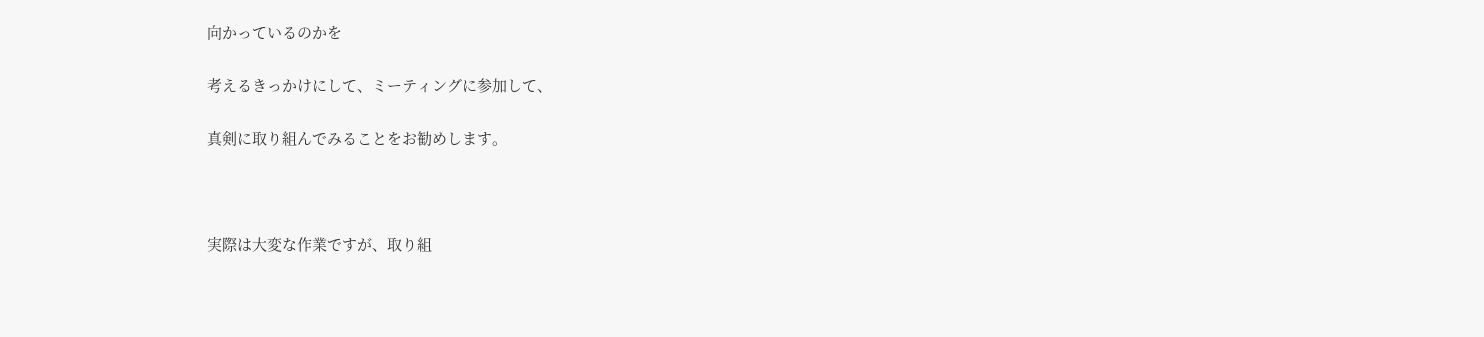向かっているのかを

考えるきっかけにして、ミーティングに参加して、

真剣に取り組んでみることをお勧めします。



実際は大変な作業ですが、取り組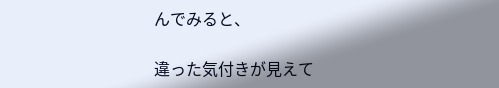んでみると、

違った気付きが見えて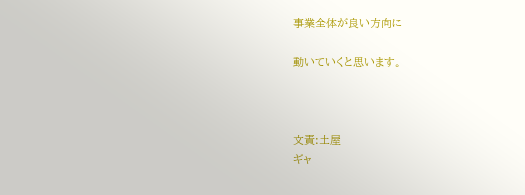事業全体が良い方向に

動いていくと思います。



文責:土屋
ギャ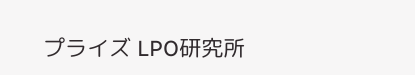プライズ LPO研究所